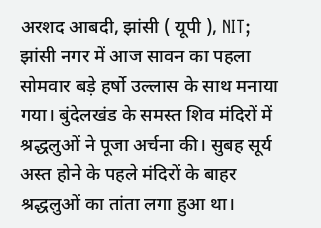अरशद आबदी, झांसी ( यूपी ), NIT;
झांसी नगर में आज सावन का पहला सोमवार बड़े हर्षो उल्लास के साथ मनाया गया। बुंदेलखंड के समस्त शिव मंदिरों में श्रद्धलुओं ने पूजा अर्चना की। सुबह सूर्य अस्त होने के पहले मंदिरों के बाहर श्रद्धलुओं का तांता लगा हुआ था।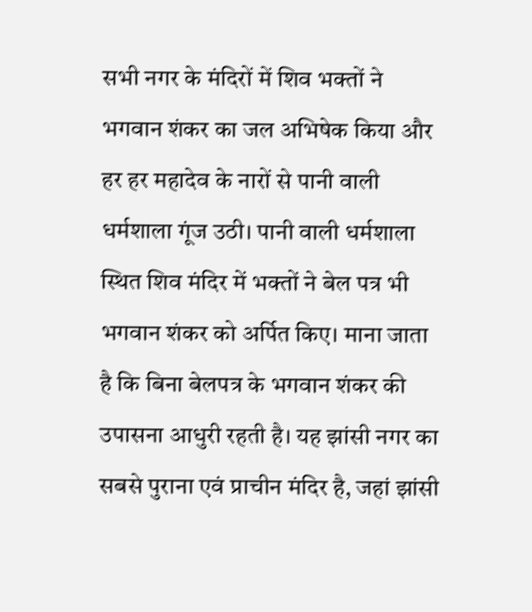सभी नगर के मंदिरों में शिव भक्तों ने भगवान शंकर का जल अभिषेक किया और हर हर महादेव के नारों से पानी वाली धर्मशाला गूंज उठी। पानी वाली धर्मशाला स्थित शिव मंदिर में भक्तों ने बेल पत्र भी भगवान शंकर को अर्पित किए। माना जाता है कि बिना बेलपत्र के भगवान शंकर की उपासना आधुरी रहती है। यह झांसी नगर का सबसे पुराना एवं प्राचीन मंदिर है, जहां झांसी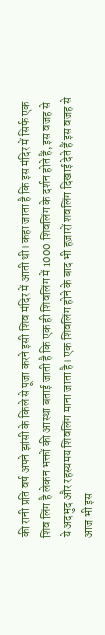की रानी प्रति वर्ष अपने झांसी के किले से पूजा करने इसी शिव मंदिर में आती थी। कहा जाता है कि इस मंदिर में सिर्फ एक शिव लिंग है लेकन भक्तों की आस्था बताई जाती है कि एक ही शिवलिंग में 1000 शिवलिंग के दर्शन होते हैं, इस वजह से ये अदभुद और रहस्यमय शिवलिंग माना जाता है। एक शिवलिंग होने के बाद भी हज़ारों शवलिंग दिखाई देते हैं इस वजह से आज भी इस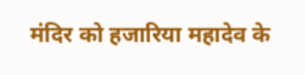मंदिर को हजारिया महादेव के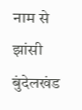नाम से झांसी बुंदेलखंड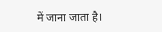में जाना जाता है।